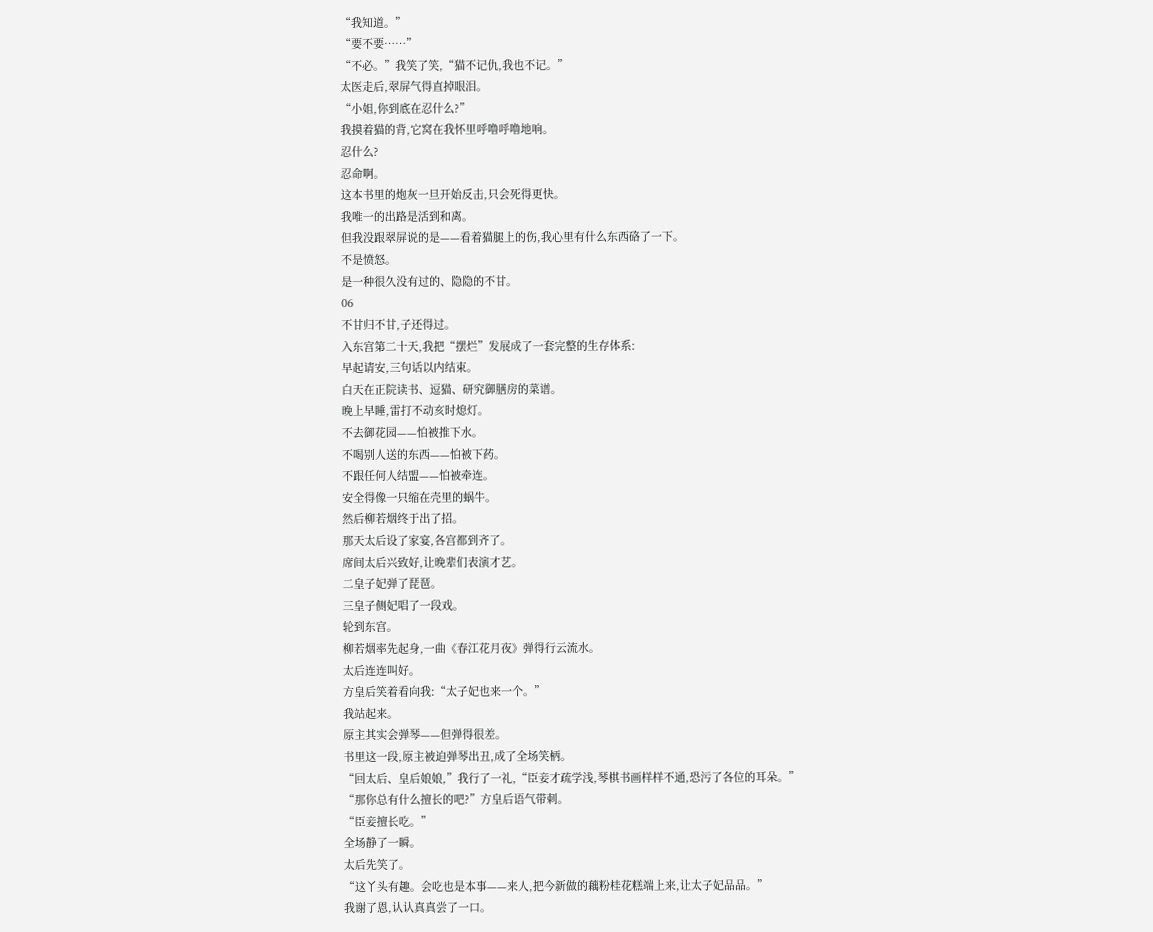“我知道。”
“要不要……”
“不必。”我笑了笑,“猫不记仇,我也不记。”
太医走后,翠屏气得直掉眼泪。
“小姐,你到底在忍什么?”
我摸着猫的背,它窝在我怀里呼噜呼噜地响。
忍什么?
忍命啊。
这本书里的炮灰一旦开始反击,只会死得更快。
我唯一的出路是活到和离。
但我没跟翠屏说的是——看着猫腿上的伤,我心里有什么东西硌了一下。
不是愤怒。
是一种很久没有过的、隐隐的不甘。
06
不甘归不甘,子还得过。
入东宫第二十天,我把“摆烂”发展成了一套完整的生存体系:
早起请安,三句话以内结束。
白天在正院读书、逗猫、研究御膳房的菜谱。
晚上早睡,雷打不动亥时熄灯。
不去御花园——怕被推下水。
不喝别人送的东西——怕被下药。
不跟任何人结盟——怕被牵连。
安全得像一只缩在壳里的蜗牛。
然后柳若烟终于出了招。
那天太后设了家宴,各宫都到齐了。
席间太后兴致好,让晚辈们表演才艺。
二皇子妃弹了琵琶。
三皇子侧妃唱了一段戏。
轮到东宫。
柳若烟率先起身,一曲《春江花月夜》弹得行云流水。
太后连连叫好。
方皇后笑着看向我:“太子妃也来一个。”
我站起来。
原主其实会弹琴——但弹得很差。
书里这一段,原主被迫弹琴出丑,成了全场笑柄。
“回太后、皇后娘娘,”我行了一礼,“臣妾才疏学浅,琴棋书画样样不通,恐污了各位的耳朵。”
“那你总有什么擅长的吧?”方皇后语气带刺。
“臣妾擅长吃。”
全场静了一瞬。
太后先笑了。
“这丫头有趣。会吃也是本事——来人,把今新做的藕粉桂花糕端上来,让太子妃品品。”
我谢了恩,认认真真尝了一口。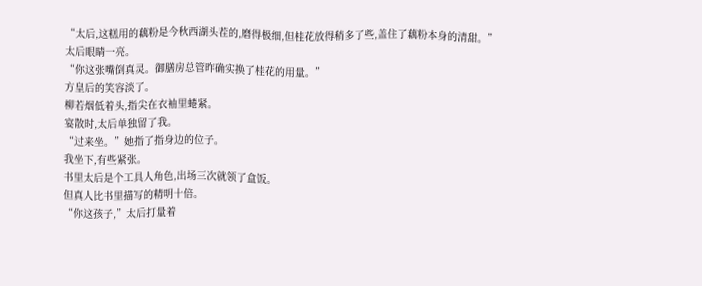“太后,这糕用的藕粉是今秋西湖头茬的,磨得极细,但桂花放得稍多了些,盖住了藕粉本身的清甜。”
太后眼睛一亮。
“你这张嘴倒真灵。御膳房总管昨确实换了桂花的用量。”
方皇后的笑容淡了。
柳若烟低着头,指尖在衣袖里蜷紧。
宴散时,太后单独留了我。
“过来坐。”她指了指身边的位子。
我坐下,有些紧张。
书里太后是个工具人角色,出场三次就领了盒饭。
但真人比书里描写的精明十倍。
“你这孩子,”太后打量着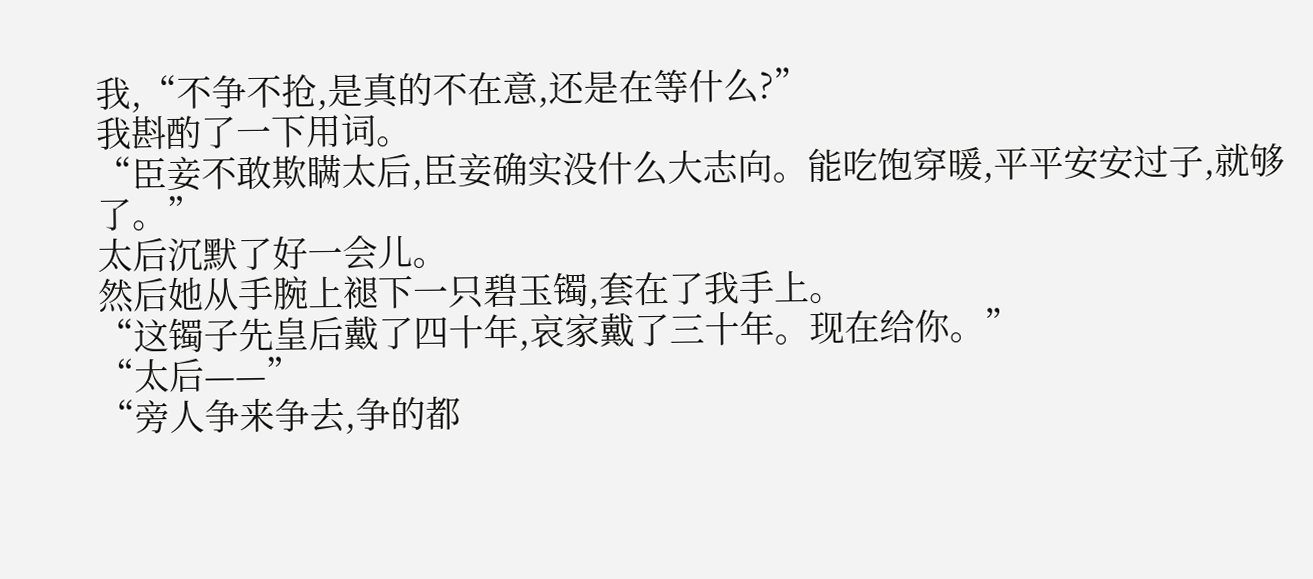我,“不争不抢,是真的不在意,还是在等什么?”
我斟酌了一下用词。
“臣妾不敢欺瞒太后,臣妾确实没什么大志向。能吃饱穿暖,平平安安过子,就够了。”
太后沉默了好一会儿。
然后她从手腕上褪下一只碧玉镯,套在了我手上。
“这镯子先皇后戴了四十年,哀家戴了三十年。现在给你。”
“太后——”
“旁人争来争去,争的都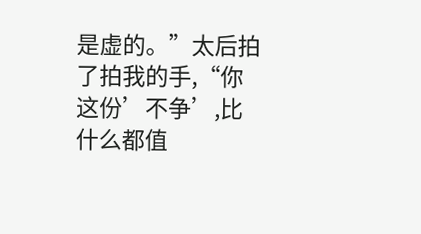是虚的。”太后拍了拍我的手,“你这份’不争’,比什么都值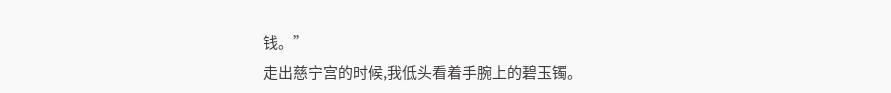钱。”
走出慈宁宫的时候,我低头看着手腕上的碧玉镯。